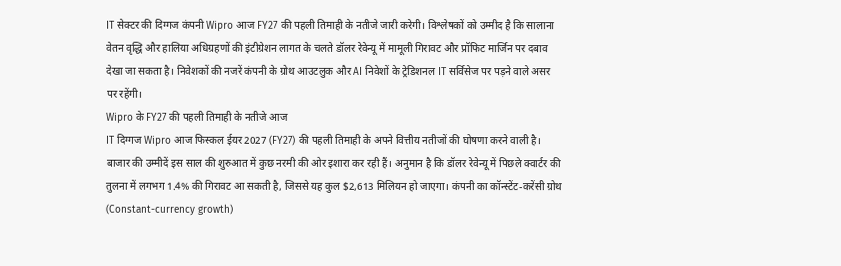IT सेक्टर की दिग्गज कंपनी Wipro आज FY27 की पहली तिमाही के नतीजे जारी करेगी। विश्लेषकों को उम्मीद है कि सालाना वेतन वृद्धि और हालिया अधिग्रहणों की इंटीग्रेशन लागत के चलते डॉलर रेवेन्यू में मामूली गिरावट और प्रॉफिट मार्जिन पर दबाव देखा जा सकता है। निवेशकों की नजरें कंपनी के ग्रोथ आउटलुक और AI निवेशों के ट्रेडिशनल IT सर्विसेज पर पड़ने वाले असर पर रहेंगी।
Wipro के FY27 की पहली तिमाही के नतीजे आज
IT दिग्गज Wipro आज फिस्कल ईयर 2027 (FY27) की पहली तिमाही के अपने वित्तीय नतीजों की घोषणा करने वाली है। बाजार की उम्मीदें इस साल की शुरुआत में कुछ नरमी की ओर इशारा कर रही हैं। अनुमान है कि डॉलर रेवेन्यू में पिछले क्वार्टर की तुलना में लगभग 1.4% की गिरावट आ सकती है, जिससे यह कुल $2,613 मिलियन हो जाएगा। कंपनी का कॉन्स्टेंट-करेंसी ग्रोथ (Constant-currency growth)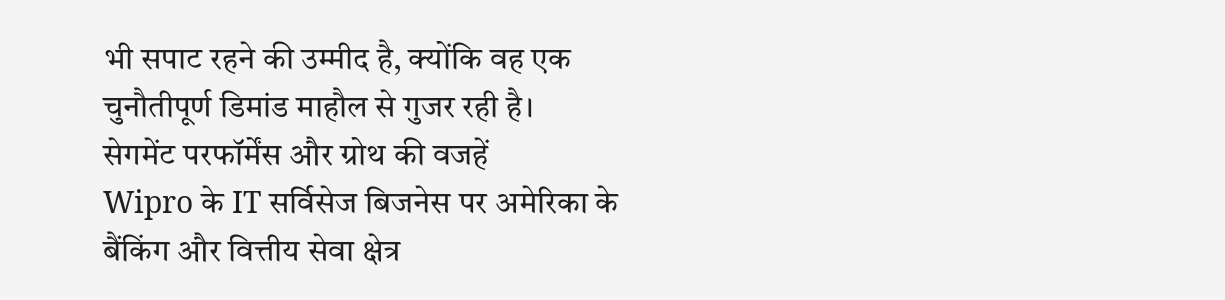भी सपाट रहने की उम्मीद है, क्योंकि वह एक चुनौतीपूर्ण डिमांड माहौल से गुजर रही है।
सेगमेंट परफॉर्मेंस और ग्रोथ की वजहें
Wipro के IT सर्विसेज बिजनेस पर अमेरिका के बैंकिंग और वित्तीय सेवा क्षेत्र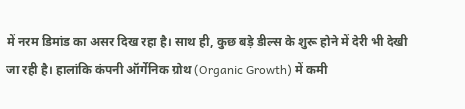में नरम डिमांड का असर दिख रहा है। साथ ही, कुछ बड़े डील्स के शुरू होने में देरी भी देखी जा रही है। हालांकि कंपनी ऑर्गेनिक ग्रोथ (Organic Growth) में कमी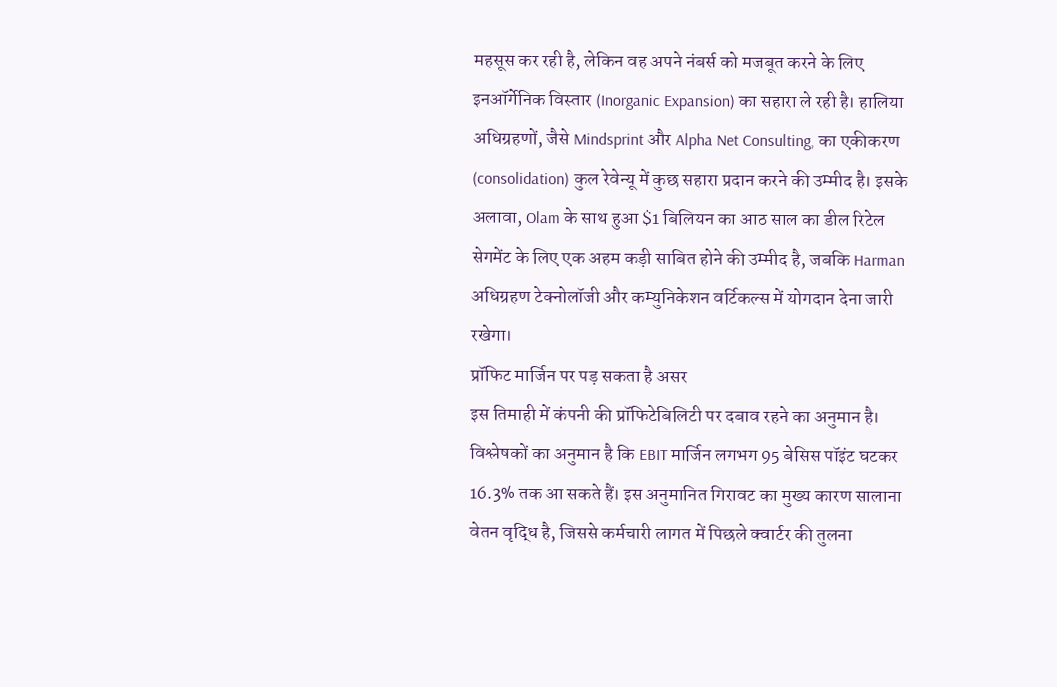महसूस कर रही है, लेकिन वह अपने नंबर्स को मजबूत करने के लिए इनऑर्गेनिक विस्तार (Inorganic Expansion) का सहारा ले रही है। हालिया अधिग्रहणों, जैसे Mindsprint और Alpha Net Consulting, का एकीकरण (consolidation) कुल रेवेन्यू में कुछ सहारा प्रदान करने की उम्मीद है। इसके अलावा, Olam के साथ हुआ $1 बिलियन का आठ साल का डील रिटेल सेगमेंट के लिए एक अहम कड़ी साबित होने की उम्मीद है, जबकि Harman अधिग्रहण टेक्नोलॉजी और कम्युनिकेशन वर्टिकल्स में योगदान देना जारी रखेगा।
प्रॉफिट मार्जिन पर पड़ सकता है असर
इस तिमाही में कंपनी की प्रॉफिटेबिलिटी पर दबाव रहने का अनुमान है। विश्लेषकों का अनुमान है कि EBIT मार्जिन लगभग 95 बेसिस पॉइंट घटकर 16.3% तक आ सकते हैं। इस अनुमानित गिरावट का मुख्य कारण सालाना वेतन वृद्धि है, जिससे कर्मचारी लागत में पिछले क्वार्टर की तुलना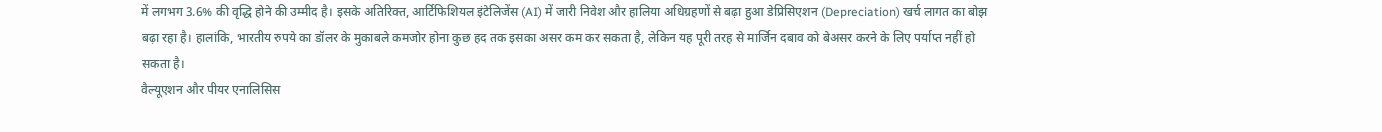में लगभग 3.6% की वृद्धि होने की उम्मीद है। इसके अतिरिक्त, आर्टिफिशियल इंटेलिजेंस (AI) में जारी निवेश और हालिया अधिग्रहणों से बढ़ा हुआ डेप्रिसिएशन (Depreciation) खर्च लागत का बोझ बढ़ा रहा है। हालांकि, भारतीय रुपये का डॉलर के मुकाबले कमजोर होना कुछ हद तक इसका असर कम कर सकता है, लेकिन यह पूरी तरह से मार्जिन दबाव को बेअसर करने के लिए पर्याप्त नहीं हो सकता है।
वैल्यूएशन और पीयर एनालिसिस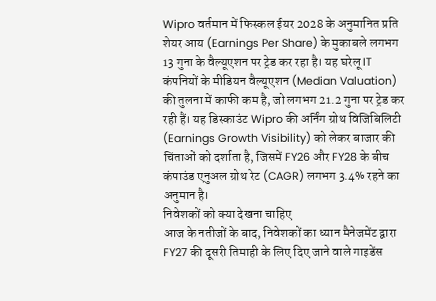Wipro वर्तमान में फिस्कल ईयर 2028 के अनुमानित प्रति शेयर आय (Earnings Per Share) के मुकाबले लगभग 13 गुना के वैल्यूएशन पर ट्रेड कर रहा है। यह घरेलू IT कंपनियों के मीडियन वैल्यूएशन (Median Valuation) की तुलना में काफी कम है, जो लगभग 21.2 गुना पर ट्रेड कर रही हैं। यह डिस्काउंट Wipro की अर्निंग ग्रोथ विजिबिलिटी (Earnings Growth Visibility) को लेकर बाजार की चिंताओं को दर्शाता है, जिसमें FY26 और FY28 के बीच कंपाउंड एनुअल ग्रोथ रेट (CAGR) लगभग 3.4% रहने का अनुमान है।
निवेशकों को क्या देखना चाहिए
आज के नतीजों के बाद, निवेशकों का ध्यान मैनेजमेंट द्वारा FY27 की दूसरी तिमाही के लिए दिए जाने वाले गाइडेंस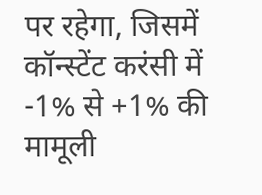पर रहेगा, जिसमें कॉन्स्टेंट करंसी में -1% से +1% की मामूली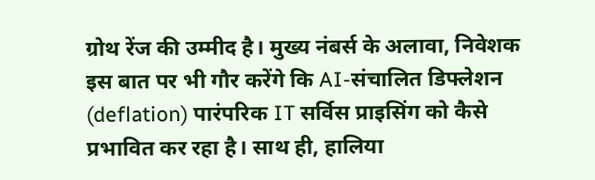ग्रोथ रेंज की उम्मीद है। मुख्य नंबर्स के अलावा, निवेशक इस बात पर भी गौर करेंगे कि AI-संचालित डिफ्लेशन (deflation) पारंपरिक IT सर्विस प्राइसिंग को कैसे प्रभावित कर रहा है। साथ ही, हालिया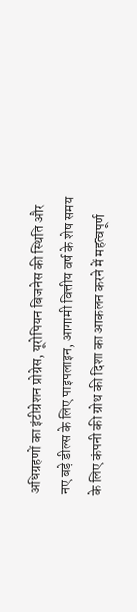अधिग्रहणों का इंटीग्रेशन प्रोग्रेस, यूरोपियन बिजनेस की स्थिति और नए बड़े डील्स के लिए पाइपलाइन, आगामी वित्तीय वर्ष के शेष समय के लिए कंपनी की ग्रोथ की दिशा का आकलन करने में महत्वपूर्ण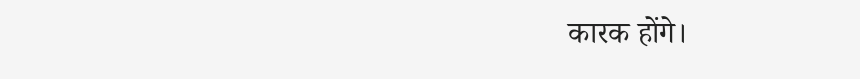कारक होंगे।